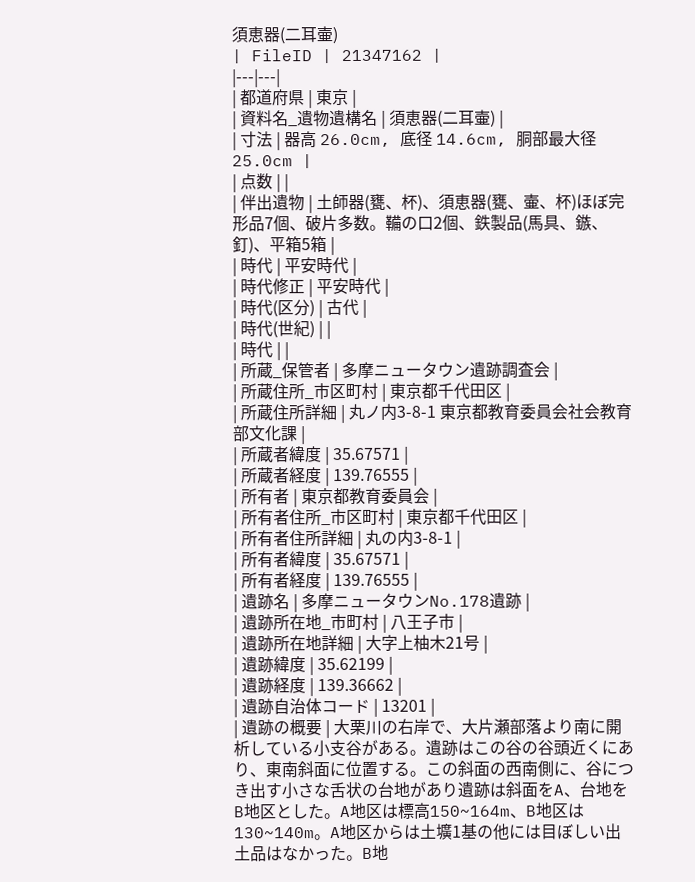須恵器(二耳壷)
| FileID | 21347162 |
|---|---|
| 都道府県 | 東京 |
| 資料名_遺物遺構名 | 須恵器(二耳壷) |
| 寸法 | 器高 26.0cm, 底径 14.6cm, 胴部最大径 25.0cm |
| 点数 | |
| 伴出遺物 | 土師器(甕、杯)、須恵器(甕、壷、杯)ほぼ完形品7個、破片多数。鞴の口2個、鉄製品(馬具、鏃、釘)、平箱5箱 |
| 時代 | 平安時代 |
| 時代修正 | 平安時代 |
| 時代(区分) | 古代 |
| 時代(世紀) | |
| 時代 | |
| 所蔵_保管者 | 多摩ニュータウン遺跡調査会 |
| 所蔵住所_市区町村 | 東京都千代田区 |
| 所蔵住所詳細 | 丸ノ内3-8-1 東京都教育委員会社会教育部文化課 |
| 所蔵者緯度 | 35.67571 |
| 所蔵者経度 | 139.76555 |
| 所有者 | 東京都教育委員会 |
| 所有者住所_市区町村 | 東京都千代田区 |
| 所有者住所詳細 | 丸の内3-8-1 |
| 所有者緯度 | 35.67571 |
| 所有者経度 | 139.76555 |
| 遺跡名 | 多摩ニュータウンNo.178遺跡 |
| 遺跡所在地_市町村 | 八王子市 |
| 遺跡所在地詳細 | 大字上柚木21号 |
| 遺跡緯度 | 35.62199 |
| 遺跡経度 | 139.36662 |
| 遺跡自治体コード | 13201 |
| 遺跡の概要 | 大栗川の右岸で、大片瀬部落より南に開析している小支谷がある。遺跡はこの谷の谷頭近くにあり、東南斜面に位置する。この斜面の西南側に、谷につき出す小さな舌状の台地があり遺跡は斜面をA、台地をB地区とした。A地区は標高150~164m、B地区は130~140m。A地区からは土壙1基の他には目ぼしい出土品はなかった。B地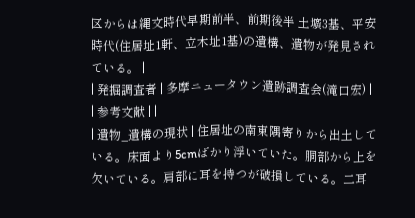区からは縄文時代早期前半、前期後半 土壙3基、平安時代(住居址1軒、立木址1基)の遺構、遺物が発見されている。 |
| 発掘調査者 | 多摩ニュータウン遺跡調査会(滝口宏) |
| 参考文献 | |
| 遺物_遺構の現状 | 住居址の南東隅寄りから出土している。床面より5cmばかり浮いていた。胴部から上を欠いている。肩部に耳を持つが破損している。二耳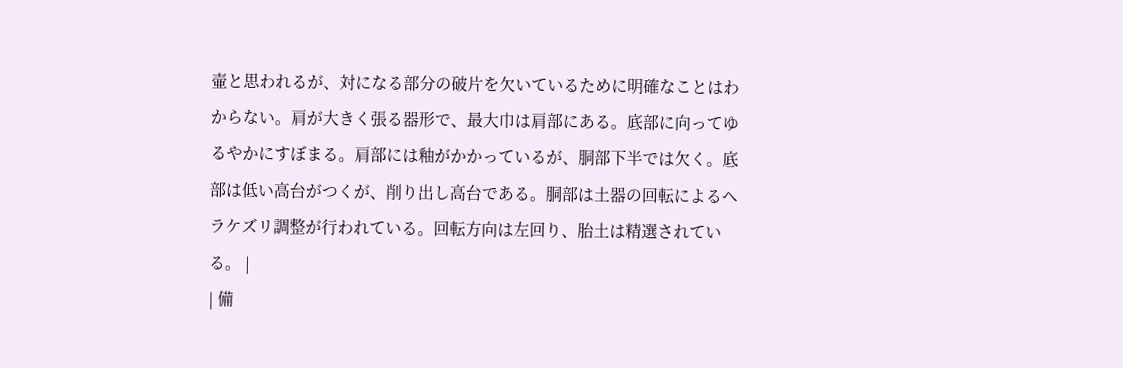壷と思われるが、対になる部分の破片を欠いているために明確なことはわからない。肩が大きく張る器形で、最大巾は肩部にある。底部に向ってゆるやかにすぼまる。肩部には釉がかかっているが、胴部下半では欠く。底部は低い高台がつくが、削り出し高台である。胴部は土器の回転によるヘラケズリ調整が行われている。回転方向は左回り、胎土は精選されている。 |
| 備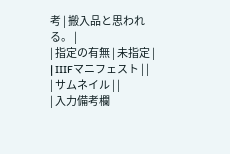考 | 搬入品と思われる。 |
| 指定の有無 | 未指定 |
| IIIFマニフェスト | |
| サムネイル | |
| 入力備考欄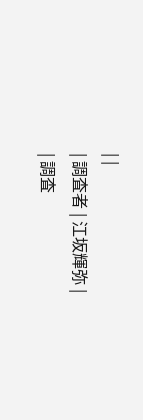| |
| 調査者 | 江坂輝弥 |
| 調査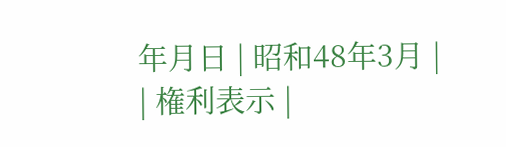年月日 | 昭和48年3月 |
| 権利表示 |